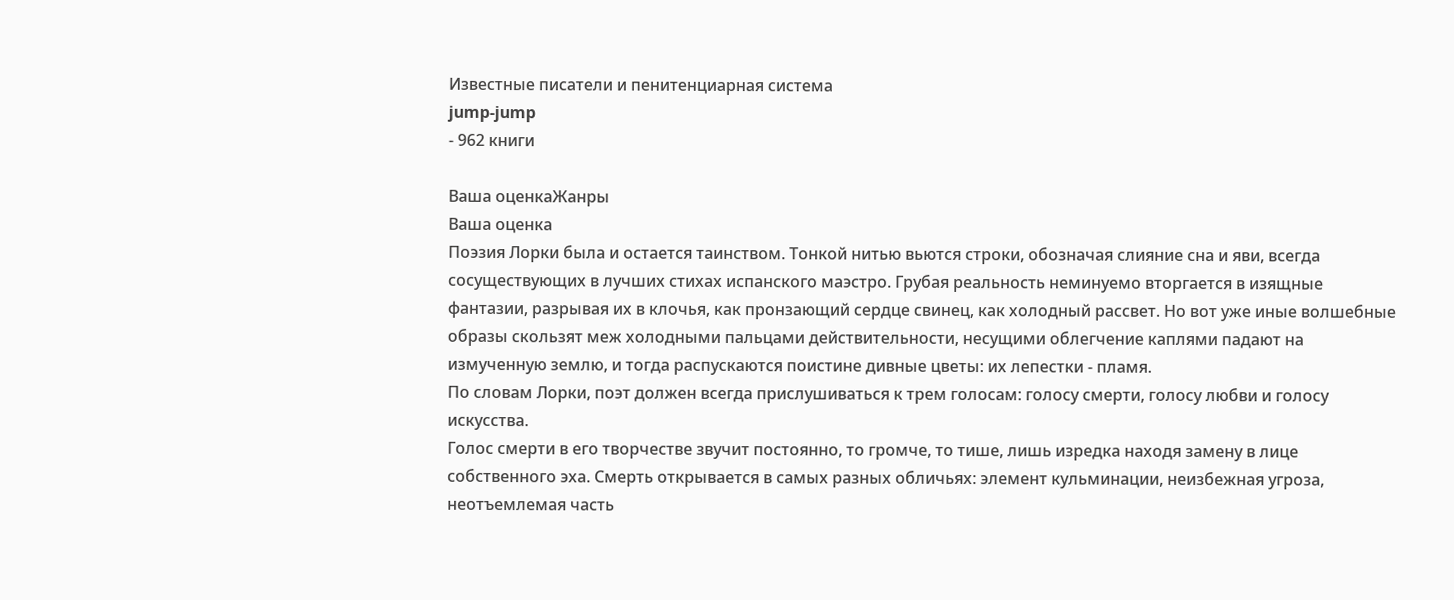Известные писатели и пенитенциарная система
jump-jump
- 962 книги

Ваша оценкаЖанры
Ваша оценка
Поэзия Лорки была и остается таинством. Тонкой нитью вьются строки, обозначая слияние сна и яви, всегда сосуществующих в лучших стихах испанского маэстро. Грубая реальность неминуемо вторгается в изящные фантазии, разрывая их в клочья, как пронзающий сердце свинец, как холодный рассвет. Но вот уже иные волшебные образы скользят меж холодными пальцами действительности, несущими облегчение каплями падают на измученную землю, и тогда распускаются поистине дивные цветы: их лепестки - пламя.
По словам Лорки, поэт должен всегда прислушиваться к трем голосам: голосу смерти, голосу любви и голосу искусства.
Голос смерти в его творчестве звучит постоянно, то громче, то тише, лишь изредка находя замену в лице собственного эха. Смерть открывается в самых разных обличьях: элемент кульминации, неизбежная угроза, неотъемлемая часть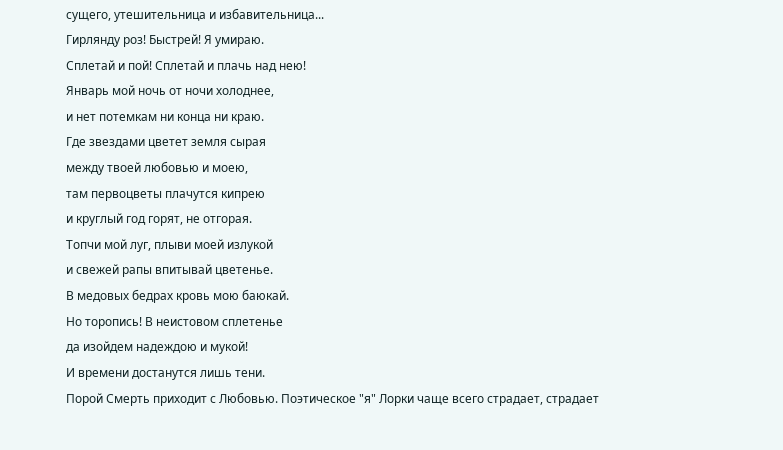сущего, утешительница и избавительница...
Гирлянду роз! Быстрей! Я умираю.
Сплетай и пой! Сплетай и плачь над нею!
Январь мой ночь от ночи холоднее,
и нет потемкам ни конца ни краю.
Где звездами цветет земля сырая
между твоей любовью и моею,
там первоцветы плачутся кипрею
и круглый год горят, не отгорая.
Топчи мой луг, плыви моей излукой
и свежей рапы впитывай цветенье.
В медовых бедрах кровь мою баюкай.
Но торопись! В неистовом сплетенье
да изойдем надеждою и мукой!
И времени достанутся лишь тени.
Порой Смерть приходит с Любовью. Поэтическое "я" Лорки чаще всего страдает, страдает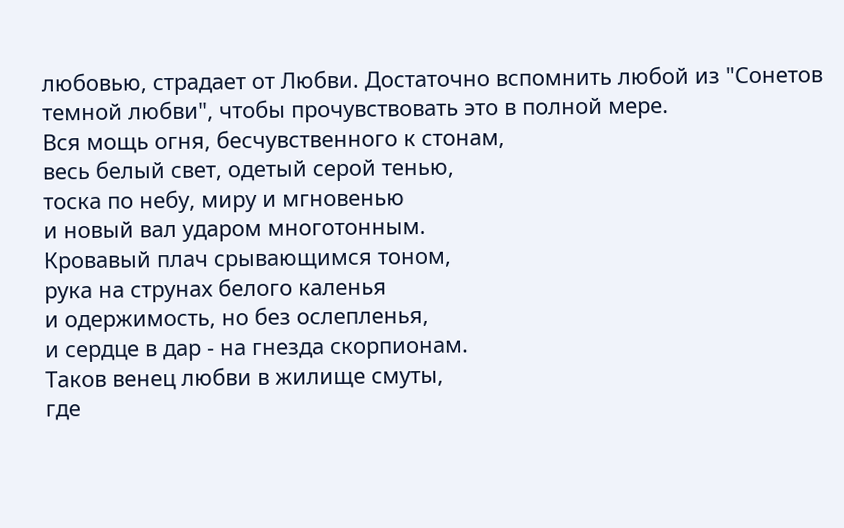любовью, страдает от Любви. Достаточно вспомнить любой из "Сонетов темной любви", чтобы прочувствовать это в полной мере.
Вся мощь огня, бесчувственного к стонам,
весь белый свет, одетый серой тенью,
тоска по небу, миру и мгновенью
и новый вал ударом многотонным.
Кровавый плач срывающимся тоном,
рука на струнах белого каленья
и одержимость, но без ослепленья,
и сердце в дар - на гнезда скорпионам.
Таков венец любви в жилище смуты,
где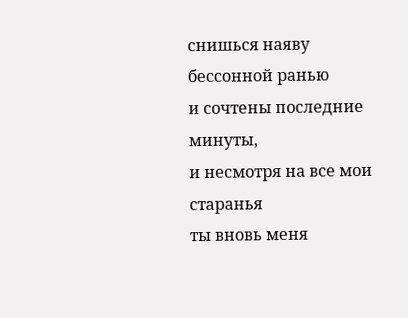снишься наяву бессонной ранью
и сочтены последние минуты,
и несмотря на все мои старанья
ты вновь меня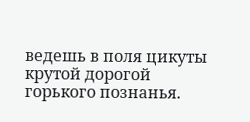ведешь в поля цикуты
крутой дорогой горького познанья.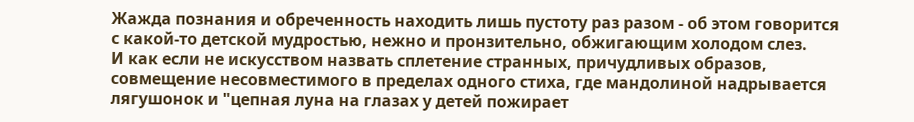Жажда познания и обреченность находить лишь пустоту раз разом - об этом говорится с какой-то детской мудростью, нежно и пронзительно, обжигающим холодом слез.
И как если не искусством назвать сплетение странных, причудливых образов, совмещение несовместимого в пределах одного стиха, где мандолиной надрывается лягушонок и "цепная луна на глазах у детей пожирает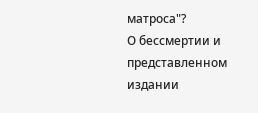матроса"?
О бессмертии и представленном издании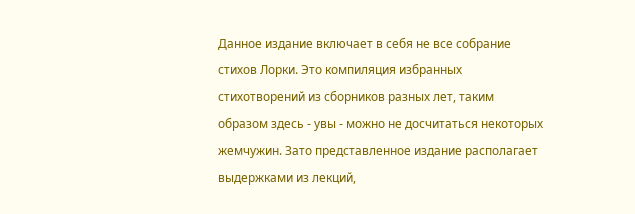Данное издание включает в себя не все собрание стихов Лорки. Это компиляция избранных стихотворений из сборников разных лет, таким образом здесь - увы - можно не досчитаться некоторых жемчужин. Зато представленное издание располагает выдержками из лекций,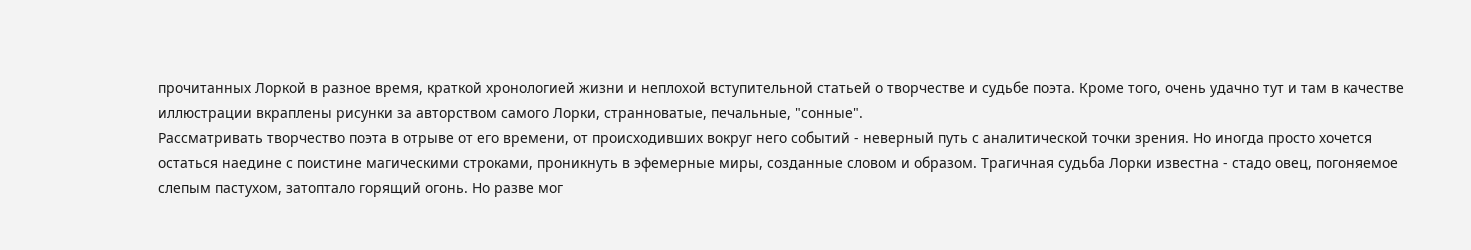прочитанных Лоркой в разное время, краткой хронологией жизни и неплохой вступительной статьей о творчестве и судьбе поэта. Кроме того, очень удачно тут и там в качестве иллюстрации вкраплены рисунки за авторством самого Лорки, странноватые, печальные, "сонные".
Рассматривать творчество поэта в отрыве от его времени, от происходивших вокруг него событий - неверный путь с аналитической точки зрения. Но иногда просто хочется остаться наедине с поистине магическими строками, проникнуть в эфемерные миры, созданные словом и образом. Трагичная судьба Лорки известна - стадо овец, погоняемое слепым пастухом, затоптало горящий огонь. Но разве мог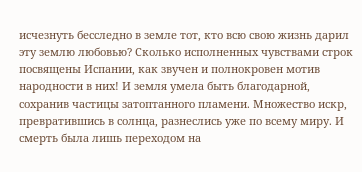исчезнуть бесследно в земле тот, кто всю свою жизнь дарил эту землю любовью? Сколько исполненных чувствами строк посвящены Испании, как звучен и полнокровен мотив народности в них! И земля умела быть благодарной, сохранив частицы затоптанного пламени. Множество искр, превратившись в солнца, разнеслись уже по всему миру. И смерть была лишь переходом на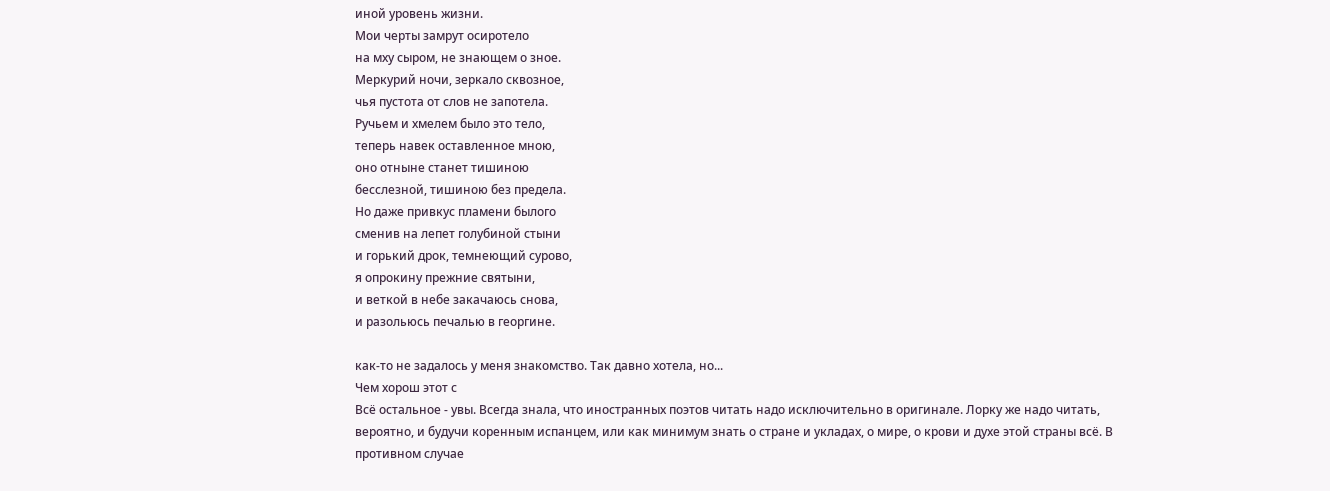иной уровень жизни.
Мои черты замрут осиротело
на мху сыром, не знающем о зное.
Меркурий ночи, зеркало сквозное,
чья пустота от слов не запотела.
Ручьем и хмелем было это тело,
теперь навек оставленное мною,
оно отныне станет тишиною
бесслезной, тишиною без предела.
Но даже привкус пламени былого
сменив на лепет голубиной стыни
и горький дрок, темнеющий сурово,
я опрокину прежние святыни,
и веткой в небе закачаюсь снова,
и разольюсь печалью в георгине.

как-то не задалось у меня знакомство. Так давно хотела, но...
Чем хорош этот с
Всё остальное - увы. Всегда знала, что иностранных поэтов читать надо исключительно в оригинале. Лорку же надо читать, вероятно, и будучи коренным испанцем, или как минимум знать о стране и укладах, о мире, о крови и духе этой страны всё. В противном случае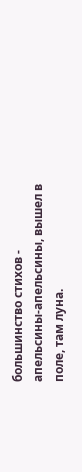большинство стихов - апельсины-апельсины, вышел в поле, там луна.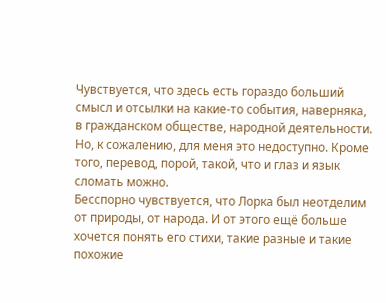Чувствуется, что здесь есть гораздо больший смысл и отсылки на какие-то события, наверняка, в гражданском обществе, народной деятельности. Но, к сожалению, для меня это недоступно. Кроме того, перевод, порой, такой, что и глаз и язык сломать можно.
Бесспорно чувствуется, что Лорка был неотделим от природы, от народа. И от этого ещё больше хочется понять его стихи, такие разные и такие похожие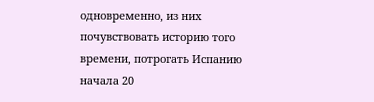одновременно, из них почувствовать историю того времени, потрогать Испанию начала 20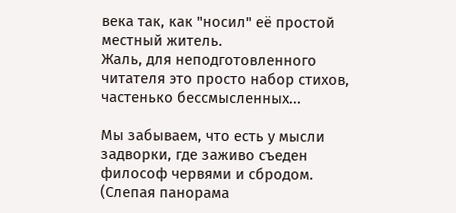века так, как "носил" её простой местный житель.
Жаль, для неподготовленного читателя это просто набор стихов, частенько бессмысленных...

Мы забываем, что есть у мысли задворки, где заживо съеден философ червями и сбродом.
(Слепая панорама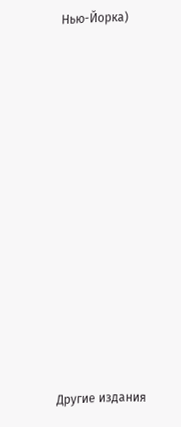Нью-Йорка)














Другие издания